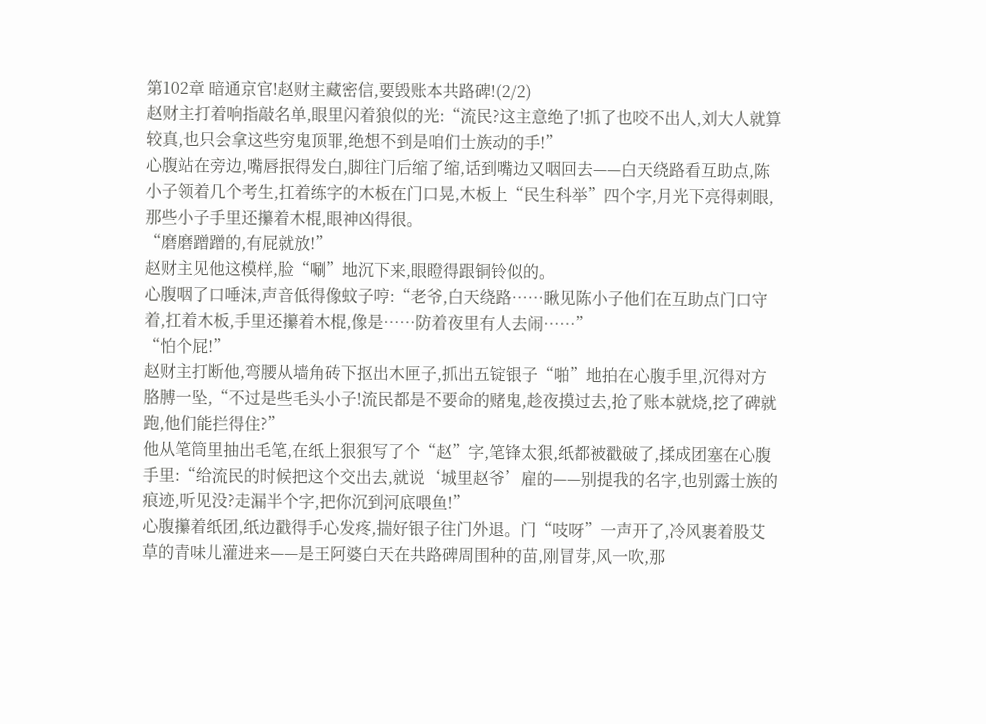第102章 暗通京官!赵财主藏密信,要毁账本共路碑!(2/2)
赵财主打着响指敲名单,眼里闪着狼似的光:“流民?这主意绝了!抓了也咬不出人,刘大人就算较真,也只会拿这些穷鬼顶罪,绝想不到是咱们士族动的手!”
心腹站在旁边,嘴唇抿得发白,脚往门后缩了缩,话到嘴边又咽回去——白天绕路看互助点,陈小子领着几个考生,扛着练字的木板在门口晃,木板上“民生科举”四个字,月光下亮得刺眼,那些小子手里还攥着木棍,眼神凶得很。
“磨磨蹭蹭的,有屁就放!”
赵财主见他这模样,脸“唰”地沉下来,眼瞪得跟铜铃似的。
心腹咽了口唾沫,声音低得像蚊子哼:“老爷,白天绕路……瞅见陈小子他们在互助点门口守着,扛着木板,手里还攥着木棍,像是……防着夜里有人去闹……”
“怕个屁!”
赵财主打断他,弯腰从墙角砖下抠出木匣子,抓出五锭银子“啪”地拍在心腹手里,沉得对方胳膊一坠,“不过是些毛头小子!流民都是不要命的赌鬼,趁夜摸过去,抢了账本就烧,挖了碑就跑,他们能拦得住?”
他从笔筒里抽出毛笔,在纸上狠狠写了个“赵”字,笔锋太狠,纸都被戳破了,揉成团塞在心腹手里:“给流民的时候把这个交出去,就说‘城里赵爷’雇的——别提我的名字,也别露士族的痕迹,听见没?走漏半个字,把你沉到河底喂鱼!”
心腹攥着纸团,纸边戳得手心发疼,揣好银子往门外退。门“吱呀”一声开了,冷风裹着股艾草的青味儿灌进来——是王阿婆白天在共路碑周围种的苗,刚冒芽,风一吹,那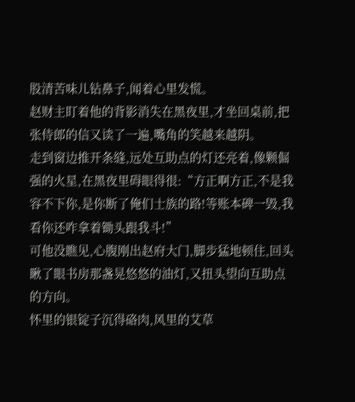股清苦味儿钻鼻子,闻着心里发慌。
赵财主盯着他的背影消失在黑夜里,才坐回桌前,把张侍郎的信又读了一遍,嘴角的笑越来越阴。
走到窗边推开条缝,远处互助点的灯还亮着,像颗倔强的火星,在黑夜里碍眼得很:“方正啊方正,不是我容不下你,是你断了俺们士族的路!等账本碑一毁,我看你还咋拿着锄头跟我斗!”
可他没瞧见,心腹刚出赵府大门,脚步猛地顿住,回头瞅了眼书房那盏晃悠悠的油灯,又扭头望向互助点的方向。
怀里的银锭子沉得硌肉,风里的艾草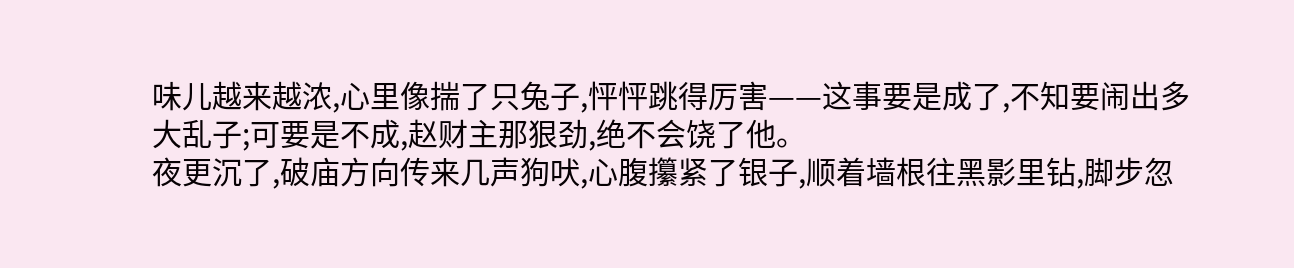味儿越来越浓,心里像揣了只兔子,怦怦跳得厉害——这事要是成了,不知要闹出多大乱子;可要是不成,赵财主那狠劲,绝不会饶了他。
夜更沉了,破庙方向传来几声狗吠,心腹攥紧了银子,顺着墙根往黑影里钻,脚步忽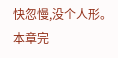快忽慢,没个人形。
本章完